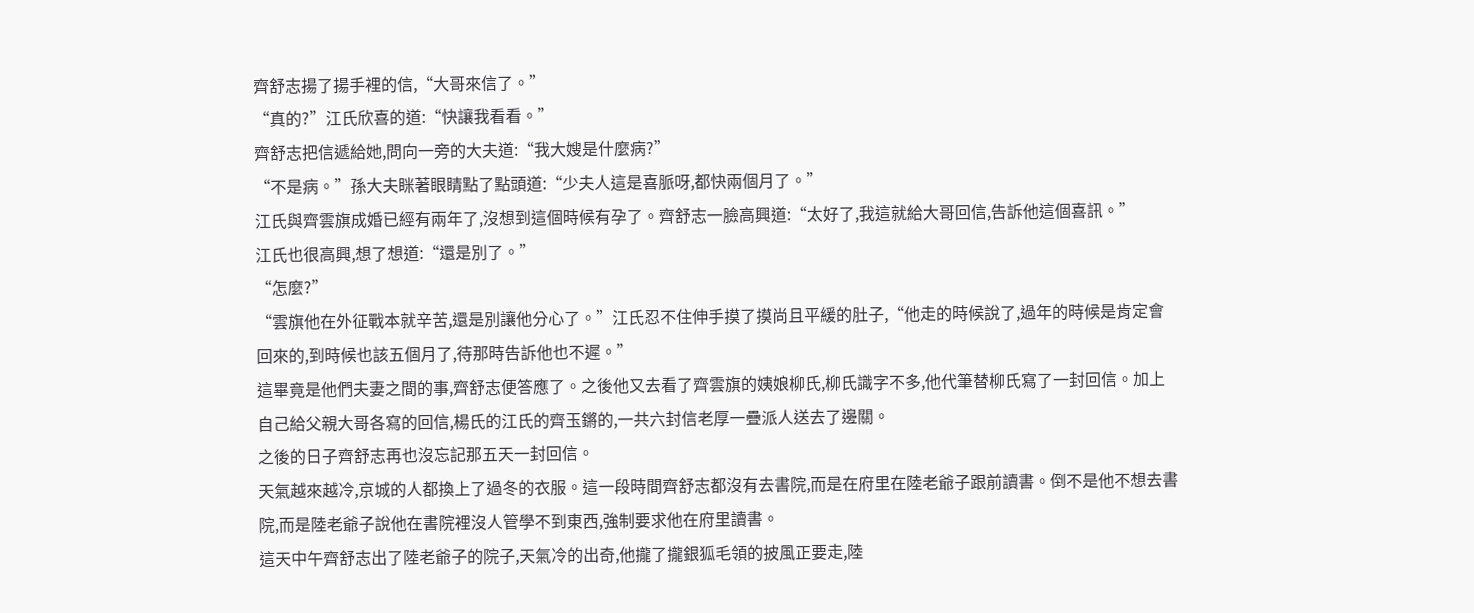齊舒志揚了揚手裡的信,“大哥來信了。”
“真的?”江氏欣喜的道:“快讓我看看。”
齊舒志把信遞給她,問向一旁的大夫道:“我大嫂是什麼病?”
“不是病。”孫大夫眯著眼睛點了點頭道:“少夫人這是喜脈呀,都快兩個月了。”
江氏與齊雲旗成婚已經有兩年了,沒想到這個時候有孕了。齊舒志一臉高興道:“太好了,我這就給大哥回信,告訴他這個喜訊。”
江氏也很高興,想了想道:“還是別了。”
“怎麼?”
“雲旗他在外征戰本就辛苦,還是別讓他分心了。”江氏忍不住伸手摸了摸尚且平緩的肚子,“他走的時候說了,過年的時候是肯定會回來的,到時候也該五個月了,待那時告訴他也不遲。”
這畢竟是他們夫妻之間的事,齊舒志便答應了。之後他又去看了齊雲旗的姨娘柳氏,柳氏識字不多,他代筆替柳氏寫了一封回信。加上自己給父親大哥各寫的回信,楊氏的江氏的齊玉鏘的,一共六封信老厚一疊派人送去了邊關。
之後的日子齊舒志再也沒忘記那五天一封回信。
天氣越來越冷,京城的人都換上了過冬的衣服。這一段時間齊舒志都沒有去書院,而是在府里在陸老爺子跟前讀書。倒不是他不想去書院,而是陸老爺子說他在書院裡沒人管學不到東西,強制要求他在府里讀書。
這天中午齊舒志出了陸老爺子的院子,天氣冷的出奇,他攏了攏銀狐毛領的披風正要走,陸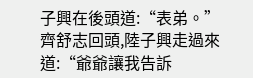子興在後頭道:“表弟。”
齊舒志回頭,陸子興走過來道:“爺爺讓我告訴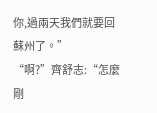你,過兩天我們就要回蘇州了。”
“啊?”齊舒志:“怎麼剛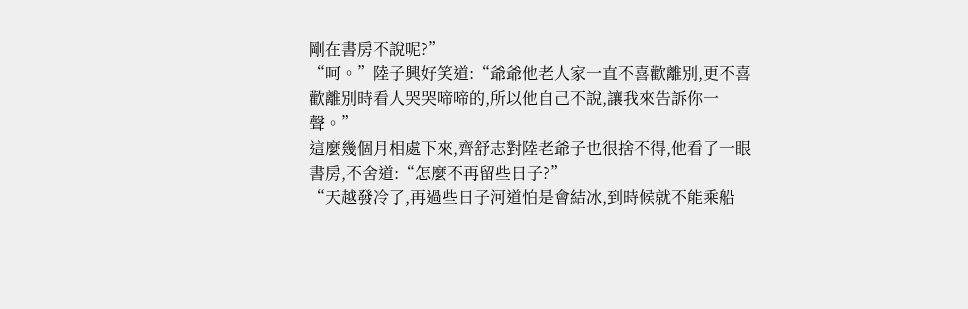剛在書房不說呢?”
“呵。”陸子興好笑道:“爺爺他老人家一直不喜歡離別,更不喜歡離別時看人哭哭啼啼的,所以他自己不說,讓我來告訴你一聲。”
這麼幾個月相處下來,齊舒志對陸老爺子也很捨不得,他看了一眼書房,不舍道:“怎麼不再留些日子?”
“天越發冷了,再過些日子河道怕是會結冰,到時候就不能乘船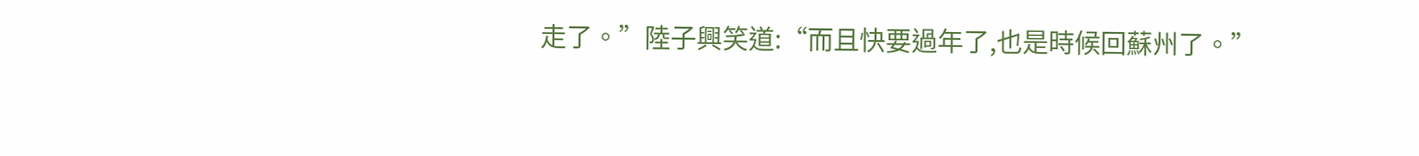走了。”陸子興笑道:“而且快要過年了,也是時候回蘇州了。”